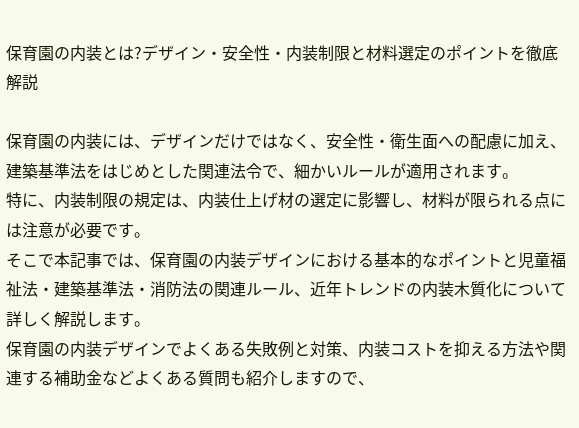保育園の内装とは?デザイン・安全性・内装制限と材料選定のポイントを徹底解説

保育園の内装には、デザインだけではなく、安全性・衛生面への配慮に加え、建築基準法をはじめとした関連法令で、細かいルールが適用されます。
特に、内装制限の規定は、内装仕上げ材の選定に影響し、材料が限られる点には注意が必要です。
そこで本記事では、保育園の内装デザインにおける基本的なポイントと児童福祉法・建築基準法・消防法の関連ルール、近年トレンドの内装木質化について詳しく解説します。
保育園の内装デザインでよくある失敗例と対策、内装コストを抑える方法や関連する補助金などよくある質問も紹介しますので、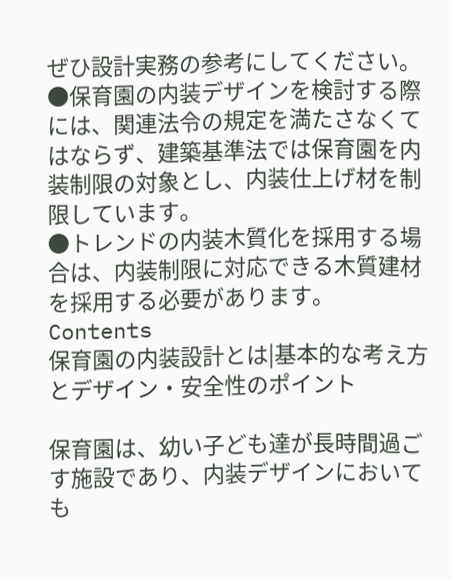ぜひ設計実務の参考にしてください。
●保育園の内装デザインを検討する際には、関連法令の規定を満たさなくてはならず、建築基準法では保育園を内装制限の対象とし、内装仕上げ材を制限しています。
●トレンドの内装木質化を採用する場合は、内装制限に対応できる木質建材を採用する必要があります。
Contents
保育園の内装設計とは|基本的な考え方とデザイン・安全性のポイント

保育園は、幼い子ども達が長時間過ごす施設であり、内装デザインにおいても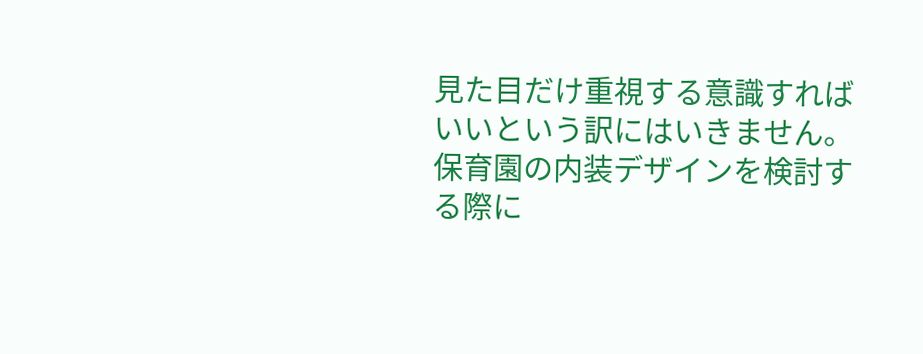見た目だけ重視する意識すればいいという訳にはいきません。
保育園の内装デザインを検討する際に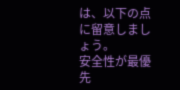は、以下の点に留意しましょう。
安全性が最優先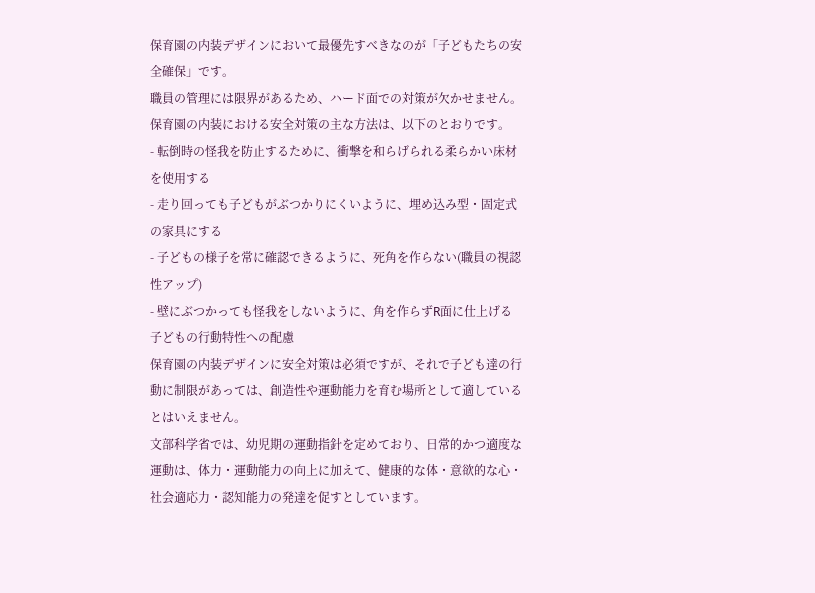保育園の内装デザインにおいて最優先すべきなのが「子どもたちの安全確保」です。
職員の管理には限界があるため、ハード面での対策が欠かせません。
保育園の内装における安全対策の主な方法は、以下のとおりです。
- 転倒時の怪我を防止するために、衝撃を和らげられる柔らかい床材を使用する
- 走り回っても子どもがぶつかりにくいように、埋め込み型・固定式の家具にする
- 子どもの様子を常に確認できるように、死角を作らない(職員の視認性アップ)
- 壁にぶつかっても怪我をしないように、角を作らずR面に仕上げる
子どもの行動特性への配慮
保育園の内装デザインに安全対策は必須ですが、それで子ども達の行動に制限があっては、創造性や運動能力を育む場所として適しているとはいえません。
文部科学省では、幼児期の運動指針を定めており、日常的かつ適度な運動は、体力・運動能力の向上に加えて、健康的な体・意欲的な心・社会適応力・認知能力の発達を促すとしています。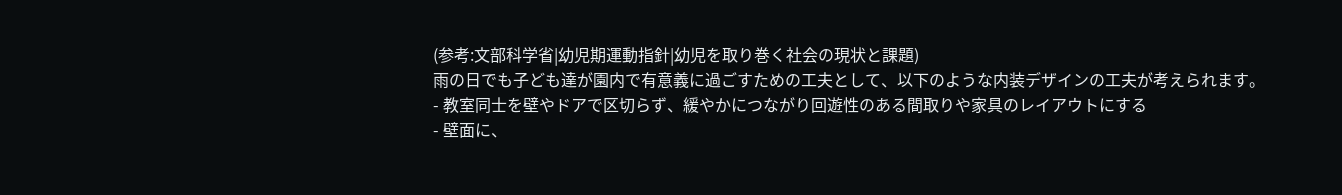(参考:文部科学省|幼児期運動指針|幼児を取り巻く社会の現状と課題)
雨の日でも子ども達が園内で有意義に過ごすための工夫として、以下のような内装デザインの工夫が考えられます。
- 教室同士を壁やドアで区切らず、緩やかにつながり回遊性のある間取りや家具のレイアウトにする
- 壁面に、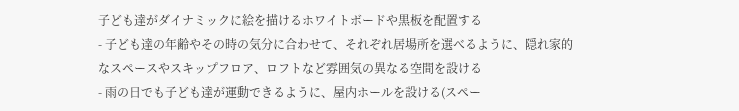子ども達がダイナミックに絵を描けるホワイトボードや黒板を配置する
- 子ども達の年齢やその時の気分に合わせて、それぞれ居場所を選べるように、隠れ家的なスペースやスキップフロア、ロフトなど雰囲気の異なる空間を設ける
- 雨の日でも子ども達が運動できるように、屋内ホールを設ける(スペー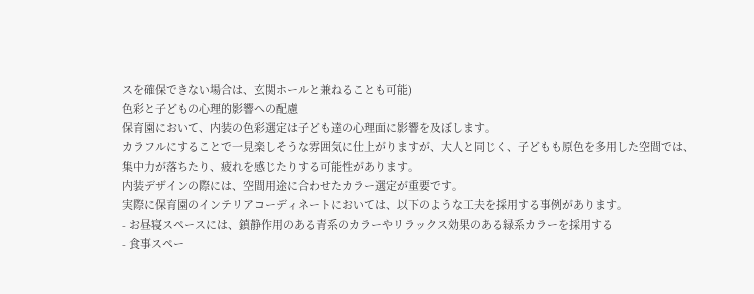スを確保できない場合は、玄関ホールと兼ねることも可能)
色彩と子どもの心理的影響への配慮
保育園において、内装の色彩選定は子ども達の心理面に影響を及ぼします。
カラフルにすることで一見楽しそうな雰囲気に仕上がりますが、大人と同じく、子どもも原色を多用した空間では、集中力が落ちたり、疲れを感じたりする可能性があります。
内装デザインの際には、空間用途に合わせたカラー選定が重要です。
実際に保育園のインテリアコーディネートにおいては、以下のような工夫を採用する事例があります。
- お昼寝スペースには、鎮静作用のある青系のカラーやリラックス効果のある緑系カラーを採用する
- 食事スペー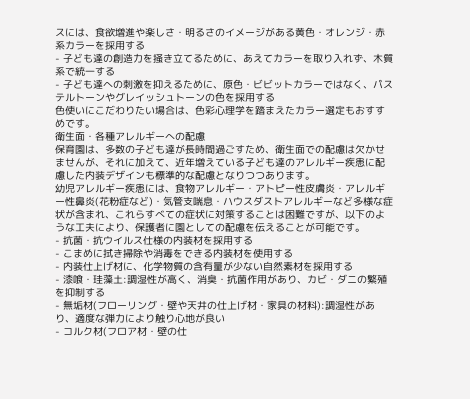スには、食欲増進や楽しさ・明るさのイメージがある黄色・オレンジ・赤系カラーを採用する
- 子ども達の創造力を掻き立てるために、あえてカラーを取り入れず、木質系で統一する
- 子ども達への刺激を抑えるために、原色・ビビットカラーではなく、パステルトーンやグレイッシュトーンの色を採用する
色使いにこだわりたい場合は、色彩心理学を踏まえたカラー選定もおすすめです。
衛生面・各種アレルギーへの配慮
保育園は、多数の子ども達が長時間過ごすため、衛生面での配慮は欠かせませんが、それに加えて、近年増えている子ども達のアレルギー疾患に配慮した内装デザインも標準的な配慮となりつつあります。
幼児アレルギー疾患には、食物アレルギー・アトピー性皮膚炎・アレルギー性鼻炎(花粉症など)・気管支喘息・ハウスダストアレルギーなど多様な症状が含まれ、これらすべての症状に対策することは困難ですが、以下のような工夫により、保護者に園としての配慮を伝えることが可能です。
- 抗菌・抗ウイルス仕様の内装材を採用する
- こまめに拭き掃除や消毒をできる内装材を使用する
- 内装仕上げ材に、化学物質の含有量が少ない自然素材を採用する
- 漆喰・珪藻土:調湿性が高く、消臭・抗菌作用があり、カビ・ダニの繁殖を抑制する
- 無垢材(フローリング・壁や天井の仕上げ材・家具の材料):調湿性があり、適度な弾力により触り心地が良い
- コルク材(フロア材・壁の仕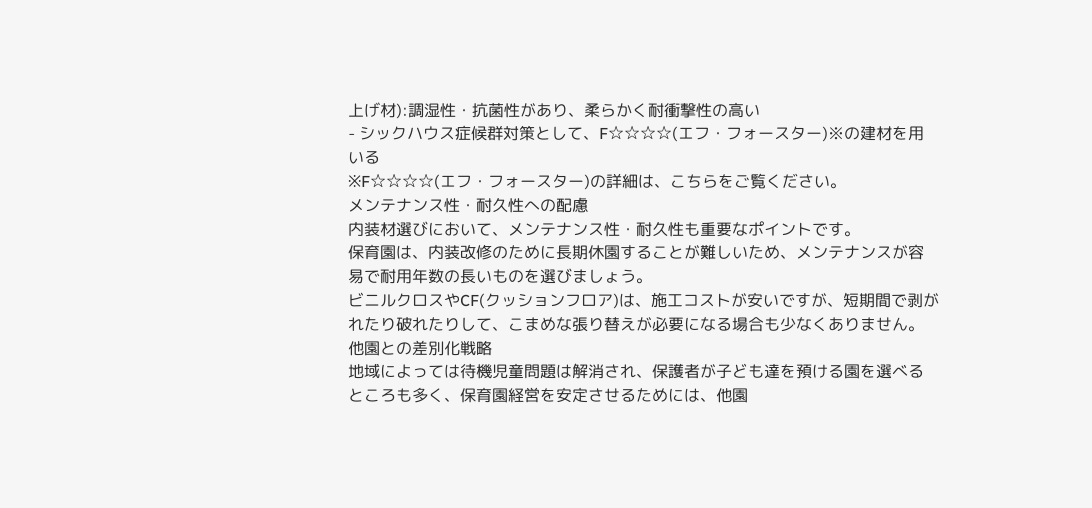上げ材):調湿性・抗菌性があり、柔らかく耐衝撃性の高い
- シックハウス症候群対策として、F☆☆☆☆(エフ・フォースター)※の建材を用いる
※F☆☆☆☆(エフ・フォースター)の詳細は、こちらをご覧ください。
メンテナンス性・耐久性への配慮
内装材選びにおいて、メンテナンス性・耐久性も重要なポイントです。
保育園は、内装改修のために長期休園することが難しいため、メンテナンスが容易で耐用年数の長いものを選びましょう。
ビニルクロスやCF(クッションフロア)は、施工コストが安いですが、短期間で剥がれたり破れたりして、こまめな張り替えが必要になる場合も少なくありません。
他園との差別化戦略
地域によっては待機児童問題は解消され、保護者が子ども達を預ける園を選べるところも多く、保育園経営を安定させるためには、他園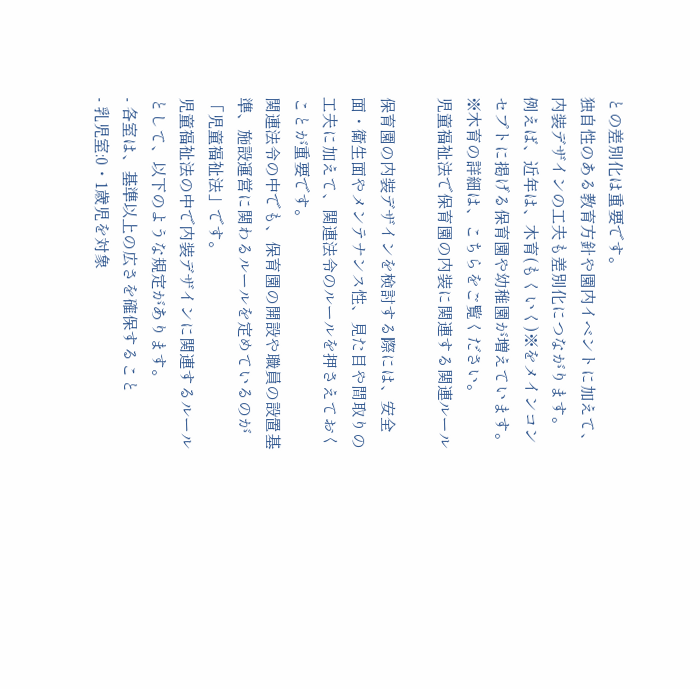との差別化は重要です。
独自性のある教育方針や園内イベントに加えて、内装デザインの工夫も差別化につながります。
例えば、近年は、木育(もくいく)※をメインコンセプトに掲げる保育園や幼稚園が増えています。
※木育の詳細は、こちらをご覧ください。
児童福祉法で保育園の内装に関連する関連ルール

保育園の内装デザインを検討する際には、安全面・衛生面やメンテナンス性、見た目や間取りの工夫に加えて、関連法令のルールを押さえておくことが重要です。
関連法令の中でも、保育園の開設や職員の設置基準、施設運営に関わるルールを定めているのが「児童福祉法」です。
児童福祉法の中で内装デザインに関連するルールとして、以下のような規定があります。
- 各室は、基準以上の広さを確保すること
- 乳児室:0・1歳児を対象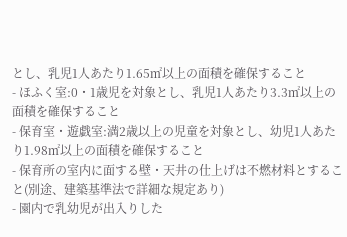とし、乳児1人あたり1.65㎡以上の面積を確保すること
- ほふく室:0・1歳児を対象とし、乳児1人あたり3.3㎡以上の面積を確保すること
- 保育室・遊戯室:満2歳以上の児童を対象とし、幼児1人あたり1.98㎡以上の面積を確保すること
- 保育所の室内に面する壁・天井の仕上げは不燃材料とすること(別途、建築基準法で詳細な規定あり)
- 園内で乳幼児が出入りした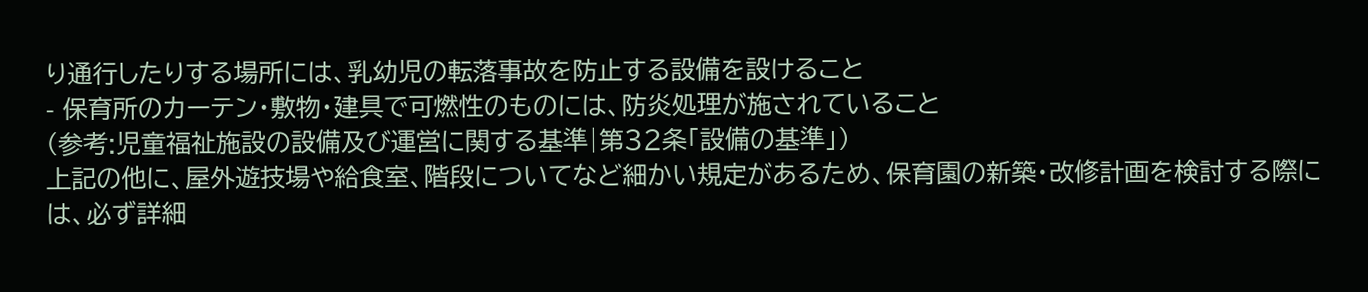り通行したりする場所には、乳幼児の転落事故を防止する設備を設けること
- 保育所のカーテン・敷物・建具で可燃性のものには、防炎処理が施されていること
(参考:児童福祉施設の設備及び運営に関する基準|第32条「設備の基準」)
上記の他に、屋外遊技場や給食室、階段についてなど細かい規定があるため、保育園の新築・改修計画を検討する際には、必ず詳細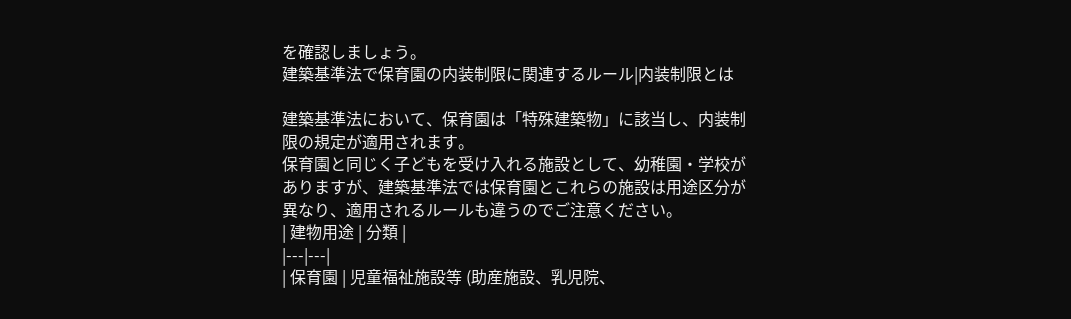を確認しましょう。
建築基準法で保育園の内装制限に関連するルール|内装制限とは

建築基準法において、保育園は「特殊建築物」に該当し、内装制限の規定が適用されます。
保育園と同じく子どもを受け入れる施設として、幼稚園・学校がありますが、建築基準法では保育園とこれらの施設は用途区分が異なり、適用されるルールも違うのでご注意ください。
| 建物用途 | 分類 |
|---|---|
| 保育園 | 児童福祉施設等 (助産施設、乳児院、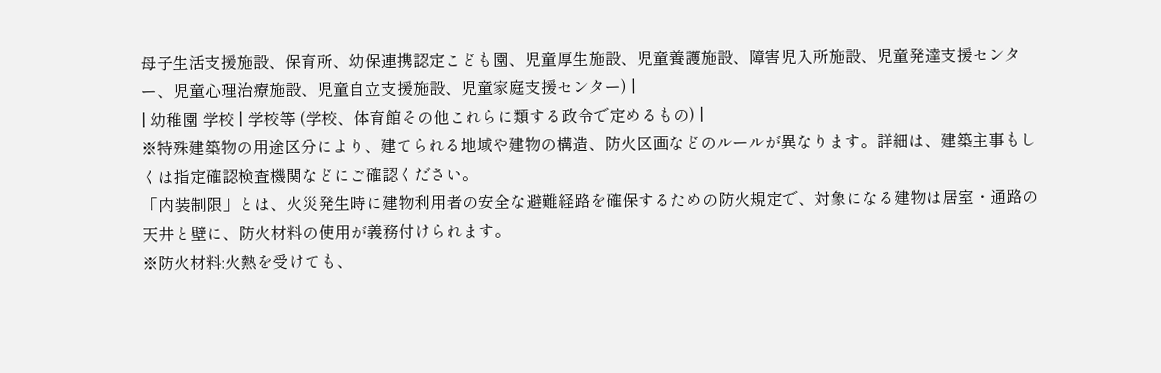母子生活支援施設、保育所、幼保連携認定こども園、児童厚生施設、児童養護施設、障害児入所施設、児童発達支援センター、児童心理治療施設、児童自立支援施設、児童家庭支援センター) |
| 幼稚園 学校 | 学校等 (学校、体育館その他これらに類する政令で定めるもの) |
※特殊建築物の用途区分により、建てられる地域や建物の構造、防火区画などのルールが異なります。詳細は、建築主事もしくは指定確認検査機関などにご確認ください。
「内装制限」とは、火災発生時に建物利用者の安全な避難経路を確保するための防火規定で、対象になる建物は居室・通路の天井と壁に、防火材料の使用が義務付けられます。
※防火材料:火熱を受けても、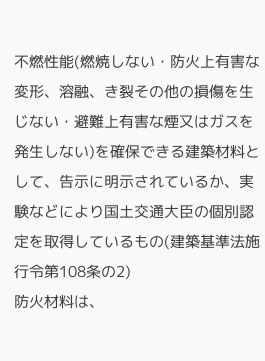不燃性能(燃焼しない・防火上有害な変形、溶融、き裂その他の損傷を生じない・避難上有害な煙又はガスを発生しない)を確保できる建築材料として、告示に明示されているか、実験などにより国土交通大臣の個別認定を取得しているもの(建築基準法施行令第108条の2)
防火材料は、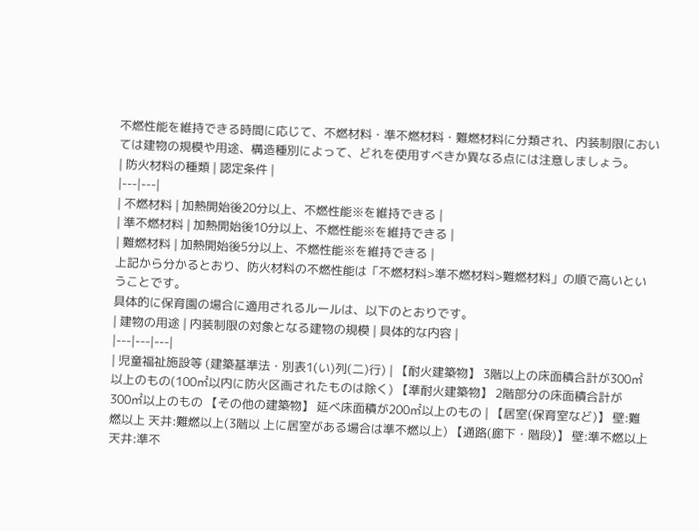不燃性能を維持できる時間に応じて、不燃材料・準不燃材料・難燃材料に分類され、内装制限においては建物の規模や用途、構造種別によって、どれを使用すべきか異なる点には注意しましょう。
| 防火材料の種類 | 認定条件 |
|---|---|
| 不燃材料 | 加熱開始後20分以上、不燃性能※を維持できる |
| 準不燃材料 | 加熱開始後10分以上、不燃性能※を維持できる |
| 難燃材料 | 加熱開始後5分以上、不燃性能※を維持できる |
上記から分かるとおり、防火材料の不燃性能は「不燃材料>準不燃材料>難燃材料」の順で高いということです。
具体的に保育園の場合に適用されるルールは、以下のとおりです。
| 建物の用途 | 内装制限の対象となる建物の規模 | 具体的な内容 |
|---|---|---|
| 児童福祉施設等 (建築基準法・別表1(い)列(二)行) | 【耐火建築物】 3階以上の床面積合計が300㎡以上のもの(100㎡以内に防火区画されたものは除く) 【準耐火建築物】 2階部分の床面積合計が300㎡以上のもの 【その他の建築物】 延べ床面積が200㎡以上のもの | 【居室(保育室など)】 壁:難燃以上 天井:難燃以上(3階以 上に居室がある場合は準不燃以上) 【通路(廊下・階段)】 壁:準不燃以上 天井:準不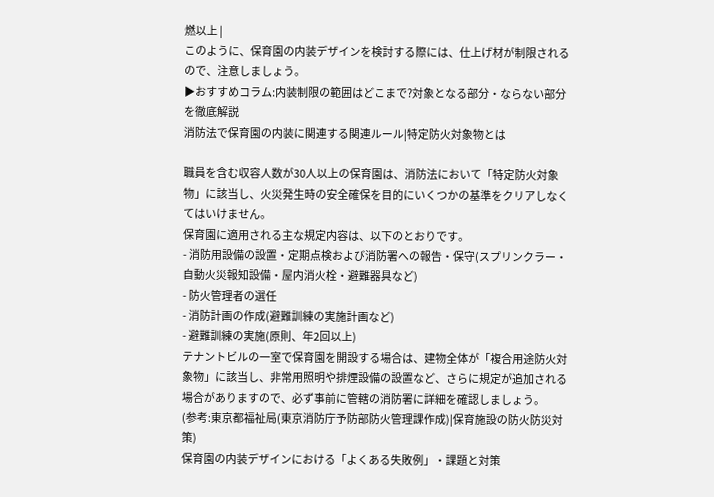燃以上 |
このように、保育園の内装デザインを検討する際には、仕上げ材が制限されるので、注意しましょう。
▶おすすめコラム:内装制限の範囲はどこまで?対象となる部分・ならない部分を徹底解説
消防法で保育園の内装に関連する関連ルール|特定防火対象物とは

職員を含む収容人数が30人以上の保育園は、消防法において「特定防火対象物」に該当し、火災発生時の安全確保を目的にいくつかの基準をクリアしなくてはいけません。
保育園に適用される主な規定内容は、以下のとおりです。
- 消防用設備の設置・定期点検および消防署への報告・保守(スプリンクラー・自動火災報知設備・屋内消火栓・避難器具など)
- 防火管理者の選任
- 消防計画の作成(避難訓練の実施計画など)
- 避難訓練の実施(原則、年2回以上)
テナントビルの一室で保育園を開設する場合は、建物全体が「複合用途防火対象物」に該当し、非常用照明や排煙設備の設置など、さらに規定が追加される場合がありますので、必ず事前に管轄の消防署に詳細を確認しましょう。
(参考:東京都福祉局(東京消防庁予防部防火管理課作成)|保育施設の防火防災対策)
保育園の内装デザインにおける「よくある失敗例」・課題と対策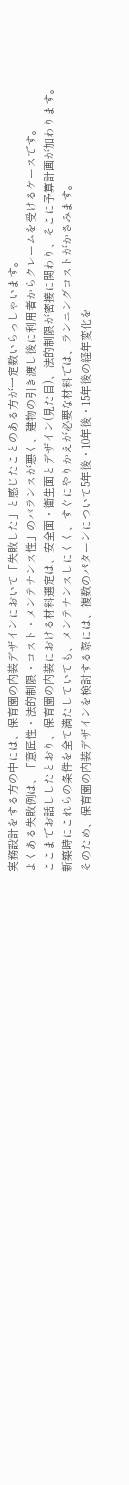実務設計をする方の中には、保育園の内装デザインにおいて「失敗した」と感じたことのある方が一定数いらっしゃいます。
よくある失敗例は、「意匠性・法的制限・コスト・メンテナンス性」のバランスが悪く、建物の引き渡し後に利用者からクレームを受けるケースです。
ここまでお話ししたとおり、保育園の内装における材料選定は、安全面・衛生面とデザイン(見た目)、法的制限が密接に関わり、そこに予算計画が加わります。
新築時にこれらの条件を全て満たしていても、メンテナンスしにくく、すぐにやりかえが必要な材料では、ランニングコストがかさみます。
そのため、保育園の内装デザインを検討する際には、複数のパターンについて5年後・10年後・15年後の経年変化を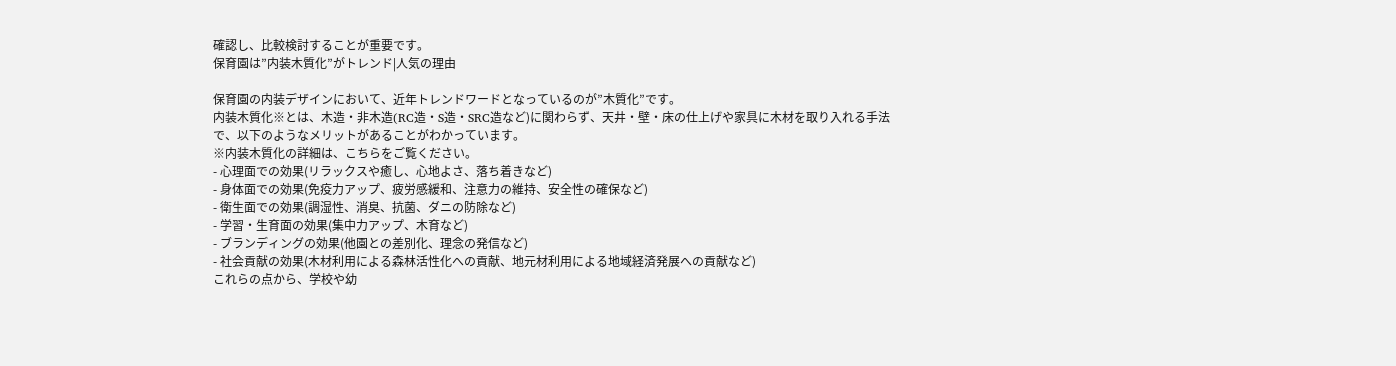確認し、比較検討することが重要です。
保育園は”内装木質化”がトレンド|人気の理由

保育園の内装デザインにおいて、近年トレンドワードとなっているのが”木質化”です。
内装木質化※とは、木造・非木造(RC造・S造・SRC造など)に関わらず、天井・壁・床の仕上げや家具に木材を取り入れる手法で、以下のようなメリットがあることがわかっています。
※内装木質化の詳細は、こちらをご覧ください。
- 心理面での効果(リラックスや癒し、心地よさ、落ち着きなど)
- 身体面での効果(免疫力アップ、疲労感緩和、注意力の維持、安全性の確保など)
- 衛生面での効果(調湿性、消臭、抗菌、ダニの防除など)
- 学習・生育面の効果(集中力アップ、木育など)
- ブランディングの効果(他園との差別化、理念の発信など)
- 社会貢献の効果(木材利用による森林活性化への貢献、地元材利用による地域経済発展への貢献など)
これらの点から、学校や幼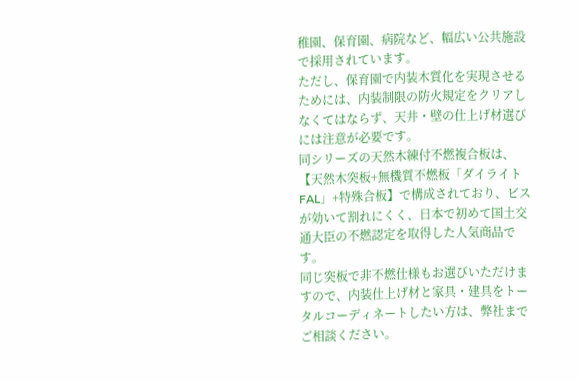稚園、保育園、病院など、幅広い公共施設で採用されています。
ただし、保育園で内装木質化を実現させるためには、内装制限の防火規定をクリアしなくてはならず、天井・壁の仕上げ材選びには注意が必要です。
同シリーズの天然木練付不燃複合板は、【天然木突板+無機質不燃板「ダイライトFAL」+特殊合板】で構成されており、ビスが効いて割れにくく、日本で初めて国土交通大臣の不燃認定を取得した人気商品です。
同じ突板で非不燃仕様もお選びいただけますので、内装仕上げ材と家具・建具をトータルコーディネートしたい方は、弊社までご相談ください。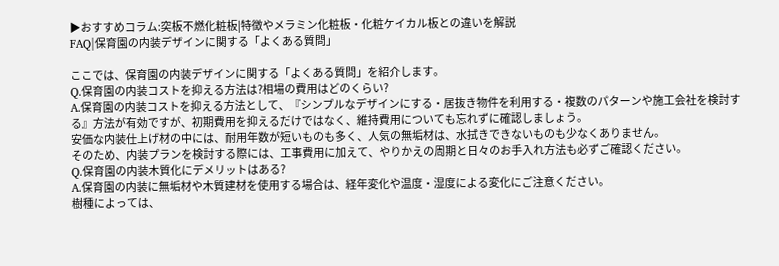▶おすすめコラム:突板不燃化粧板|特徴やメラミン化粧板・化粧ケイカル板との違いを解説
FAQ|保育園の内装デザインに関する「よくある質問」

ここでは、保育園の内装デザインに関する「よくある質問」を紹介します。
Q.保育園の内装コストを抑える方法は?相場の費用はどのくらい?
A.保育園の内装コストを抑える方法として、『シンプルなデザインにする・居抜き物件を利用する・複数のパターンや施工会社を検討する』方法が有効ですが、初期費用を抑えるだけではなく、維持費用についても忘れずに確認しましょう。
安価な内装仕上げ材の中には、耐用年数が短いものも多く、人気の無垢材は、水拭きできないものも少なくありません。
そのため、内装プランを検討する際には、工事費用に加えて、やりかえの周期と日々のお手入れ方法も必ずご確認ください。
Q.保育園の内装木質化にデメリットはある?
A.保育園の内装に無垢材や木質建材を使用する場合は、経年変化や温度・湿度による変化にご注意ください。
樹種によっては、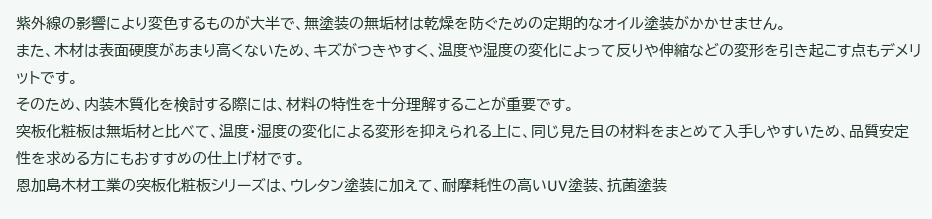紫外線の影響により変色するものが大半で、無塗装の無垢材は乾燥を防ぐための定期的なオイル塗装がかかせません。
また、木材は表面硬度があまり高くないため、キズがつきやすく、温度や湿度の変化によって反りや伸縮などの変形を引き起こす点もデメリットです。
そのため、内装木質化を検討する際には、材料の特性を十分理解することが重要です。
突板化粧板は無垢材と比べて、温度・湿度の変化による変形を抑えられる上に、同じ見た目の材料をまとめて入手しやすいため、品質安定性を求める方にもおすすめの仕上げ材です。
恩加島木材工業の突板化粧板シリーズは、ウレタン塗装に加えて、耐摩耗性の高いUV塗装、抗菌塗装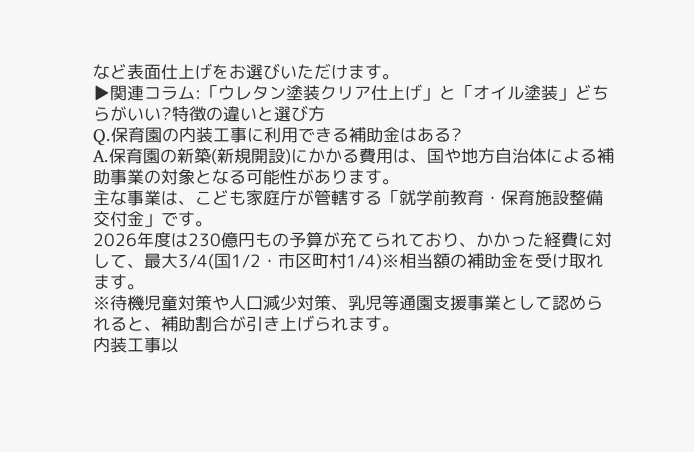など表面仕上げをお選びいただけます。
▶関連コラム:「ウレタン塗装クリア仕上げ」と「オイル塗装」どちらがいい?特徴の違いと選び方
Q.保育園の内装工事に利用できる補助金はある?
A.保育園の新築(新規開設)にかかる費用は、国や地方自治体による補助事業の対象となる可能性があります。
主な事業は、こども家庭庁が管轄する「就学前教育・保育施設整備交付金」です。
2026年度は230億円もの予算が充てられており、かかった経費に対して、最大3/4(国1/2・市区町村1/4)※相当額の補助金を受け取れます。
※待機児童対策や人口減少対策、乳児等通園支援事業として認められると、補助割合が引き上げられます。
内装工事以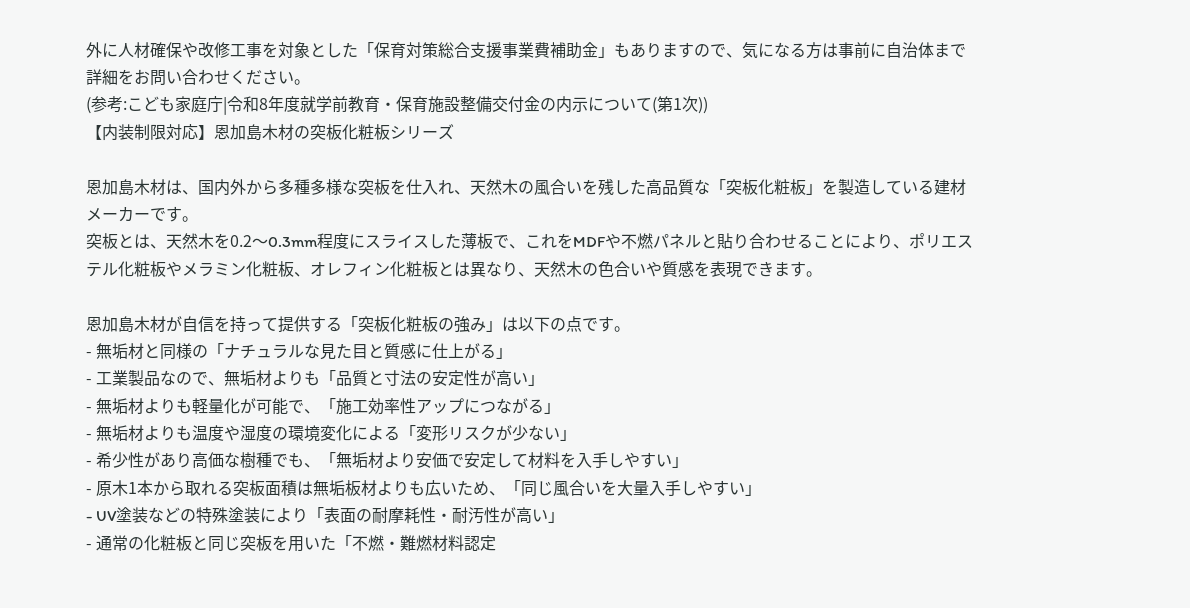外に人材確保や改修工事を対象とした「保育対策総合支援事業費補助金」もありますので、気になる方は事前に自治体まで詳細をお問い合わせください。
(参考:こども家庭庁|令和8年度就学前教育・保育施設整備交付金の内示について(第1次))
【内装制限対応】恩加島木材の突板化粧板シリーズ

恩加島木材は、国内外から多種多様な突板を仕入れ、天然木の風合いを残した高品質な「突板化粧板」を製造している建材メーカーです。
突板とは、天然木を0.2〜0.3mm程度にスライスした薄板で、これをMDFや不燃パネルと貼り合わせることにより、ポリエステル化粧板やメラミン化粧板、オレフィン化粧板とは異なり、天然木の色合いや質感を表現できます。

恩加島木材が自信を持って提供する「突板化粧板の強み」は以下の点です。
- 無垢材と同様の「ナチュラルな見た目と質感に仕上がる」
- 工業製品なので、無垢材よりも「品質と寸法の安定性が高い」
- 無垢材よりも軽量化が可能で、「施工効率性アップにつながる」
- 無垢材よりも温度や湿度の環境変化による「変形リスクが少ない」
- 希少性があり高価な樹種でも、「無垢材より安価で安定して材料を入手しやすい」
- 原木1本から取れる突板面積は無垢板材よりも広いため、「同じ風合いを大量入手しやすい」
- UV塗装などの特殊塗装により「表面の耐摩耗性・耐汚性が高い」
- 通常の化粧板と同じ突板を用いた「不燃・難燃材料認定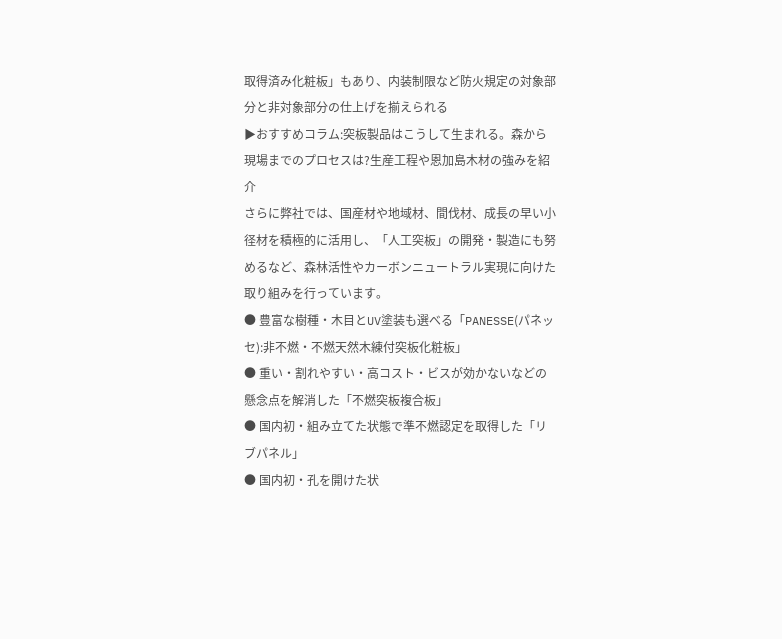取得済み化粧板」もあり、内装制限など防火規定の対象部分と非対象部分の仕上げを揃えられる
▶おすすめコラム:突板製品はこうして生まれる。森から現場までのプロセスは?生産工程や恩加島木材の強みを紹介
さらに弊社では、国産材や地域材、間伐材、成長の早い小径材を積極的に活用し、「人工突板」の開発・製造にも努めるなど、森林活性やカーボンニュートラル実現に向けた取り組みを行っています。
● 豊富な樹種・木目とUV塗装も選べる「PANESSE(パネッセ):非不燃・不燃天然木練付突板化粧板」
● 重い・割れやすい・高コスト・ビスが効かないなどの懸念点を解消した「不燃突板複合板」
● 国内初・組み立てた状態で準不燃認定を取得した「リブパネル」
● 国内初・孔を開けた状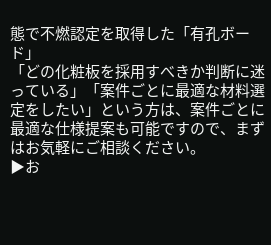態で不燃認定を取得した「有孔ボード」
「どの化粧板を採用すべきか判断に迷っている」「案件ごとに最適な材料選定をしたい」という方は、案件ごとに最適な仕様提案も可能ですので、まずはお気軽にご相談ください。
▶お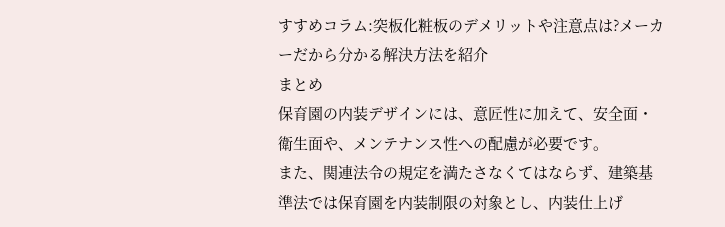すすめコラム:突板化粧板のデメリットや注意点は?メーカーだから分かる解決方法を紹介
まとめ
保育園の内装デザインには、意匠性に加えて、安全面・衛生面や、メンテナンス性への配慮が必要です。
また、関連法令の規定を満たさなくてはならず、建築基準法では保育園を内装制限の対象とし、内装仕上げ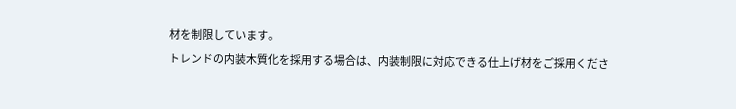材を制限しています。
トレンドの内装木質化を採用する場合は、内装制限に対応できる仕上げ材をご採用くださ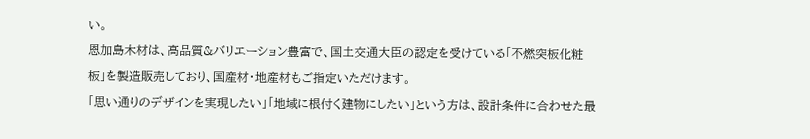い。
恩加島木材は、高品質&バリエーション豊富で、国土交通大臣の認定を受けている「不燃突板化粧板」を製造販売しており、国産材・地産材もご指定いただけます。
「思い通りのデザインを実現したい」「地域に根付く建物にしたい」という方は、設計条件に合わせた最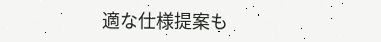適な仕様提案も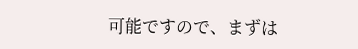可能ですので、まずは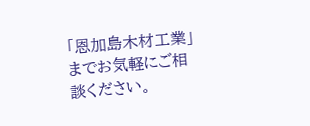「恩加島木材工業」までお気軽にご相談ください。